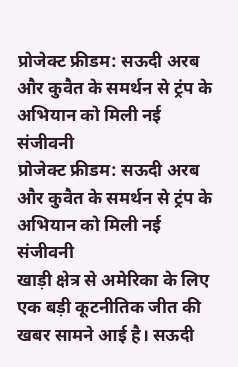प्रोजेक्ट फ्रीडम: सऊदी अरब और कुवैत के समर्थन से ट्रंप के अभियान को मिली नई संजीवनी
प्रोजेक्ट फ्रीडम: सऊदी अरब और कुवैत के समर्थन से ट्रंप के अभियान को मिली नई संजीवनी
खाड़ी क्षेत्र से अमेरिका के लिए एक बड़ी कूटनीतिक जीत की खबर सामने आई है। सऊदी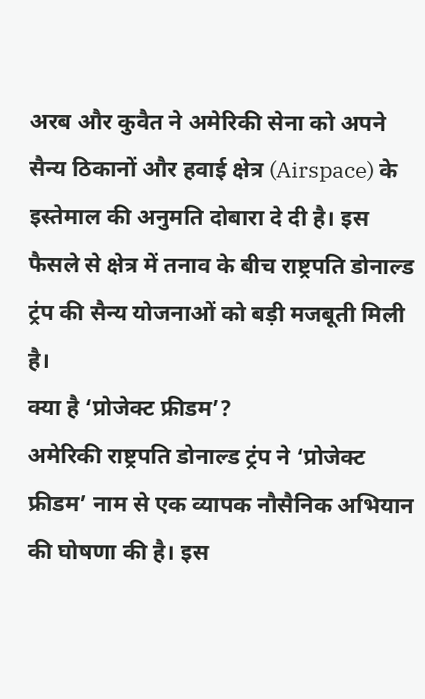अरब और कुवैत ने अमेरिकी सेना को अपने सैन्य ठिकानों और हवाई क्षेत्र (Airspace) के इस्तेमाल की अनुमति दोबारा दे दी है। इस फैसले से क्षेत्र में तनाव के बीच राष्ट्रपति डोनाल्ड ट्रंप की सैन्य योजनाओं को बड़ी मजबूती मिली है।
क्या है ‘प्रोजेक्ट फ्रीडम’?
अमेरिकी राष्ट्रपति डोनाल्ड ट्रंप ने ‘प्रोजेक्ट फ्रीडम’ नाम से एक व्यापक नौसैनिक अभियान की घोषणा की है। इस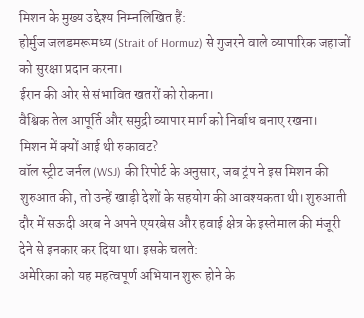मिशन के मुख्य उद्देश्य निम्नलिखित हैं:
होर्मुज जलडमरूमध्य (Strait of Hormuz) से गुजरने वाले व्यापारिक जहाजों को सुरक्षा प्रदान करना।
ईरान की ओर से संभावित खतरों को रोकना।
वैश्विक तेल आपूर्ति और समुद्री व्यापार मार्ग को निर्बाध बनाए रखना।
मिशन में क्यों आई थी रुकावट?
वॉल स्ट्रीट जर्नल (WSJ) की रिपोर्ट के अनुसार, जब ट्रंप ने इस मिशन की शुरुआत की, तो उन्हें खाड़ी देशों के सहयोग की आवश्यकता थी। शुरुआती दौर में सऊदी अरब ने अपने एयरबेस और हवाई क्षेत्र के इस्तेमाल की मंजूरी देने से इनकार कर दिया था। इसके चलते:
अमेरिका को यह महत्वपूर्ण अभियान शुरू होने के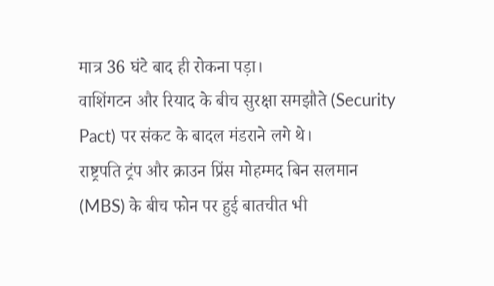मात्र 36 घंटे बाद ही रोकना पड़ा।
वाशिंगटन और रियाद के बीच सुरक्षा समझौते (Security Pact) पर संकट के बादल मंडराने लगे थे।
राष्ट्रपति ट्रंप और क्राउन प्रिंस मोहम्मद बिन सलमान (MBS) के बीच फोन पर हुई बातचीत भी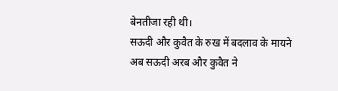बेनतीजा रही थी।
सऊदी और कुवैत के रुख में बदलाव के मायने
अब सऊदी अरब और कुवैत ने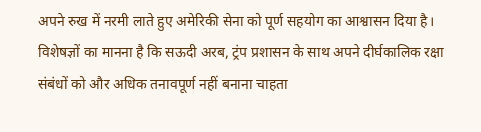अपने रुख में नरमी लाते हुए अमेरिकी सेना को पूर्ण सहयोग का आश्वासन दिया है। विशेषज्ञों का मानना है कि सऊदी अरब, ट्रंप प्रशासन के साथ अपने दीर्घकालिक रक्षा संबंधों को और अधिक तनावपूर्ण नहीं बनाना चाहता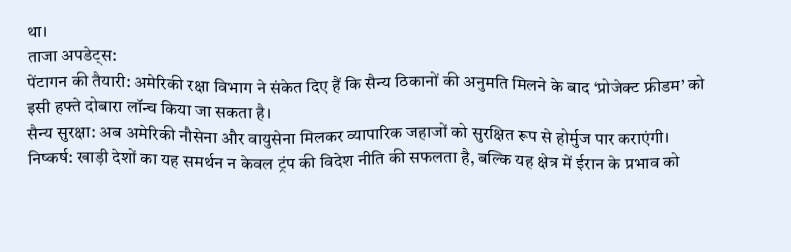था।
ताजा अपडेट्स:
पेंटागन की तैयारी: अमेरिकी रक्षा विभाग ने संकेत दिए हैं कि सैन्य ठिकानों की अनुमति मिलने के बाद ‘प्रोजेक्ट फ्रीडम’ को इसी हफ्ते दोबारा लॉन्च किया जा सकता है।
सैन्य सुरक्षा: अब अमेरिकी नौसेना और वायुसेना मिलकर व्यापारिक जहाजों को सुरक्षित रूप से होर्मुज पार कराएंगी।
निष्कर्ष: खाड़ी देशों का यह समर्थन न केवल ट्रंप की विदेश नीति की सफलता है, बल्कि यह क्षेत्र में ईरान के प्रभाव को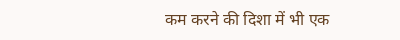कम करने की दिशा में भी एक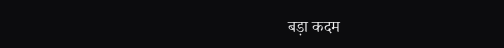बड़ा कदम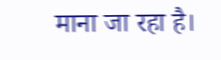माना जा रहा है।